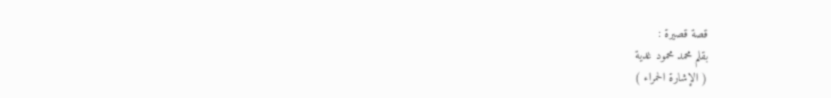قصة قصيرة :
بقلم محمد محمود غدية
( الإشارة الحمراء )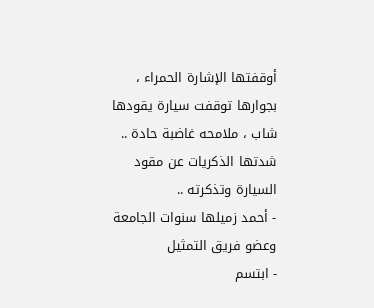أوقفتها الإشارة الحمراء ، بجوارها توقفت سيارة يقودها شاب ، ملامحه غاضبة حادة ..
شدتها الذكريات عن مقود السيارة وتذكرته ..
- أحمد زميلها سنوات الجامعة وعضو فريق التمثيل
- ابتسم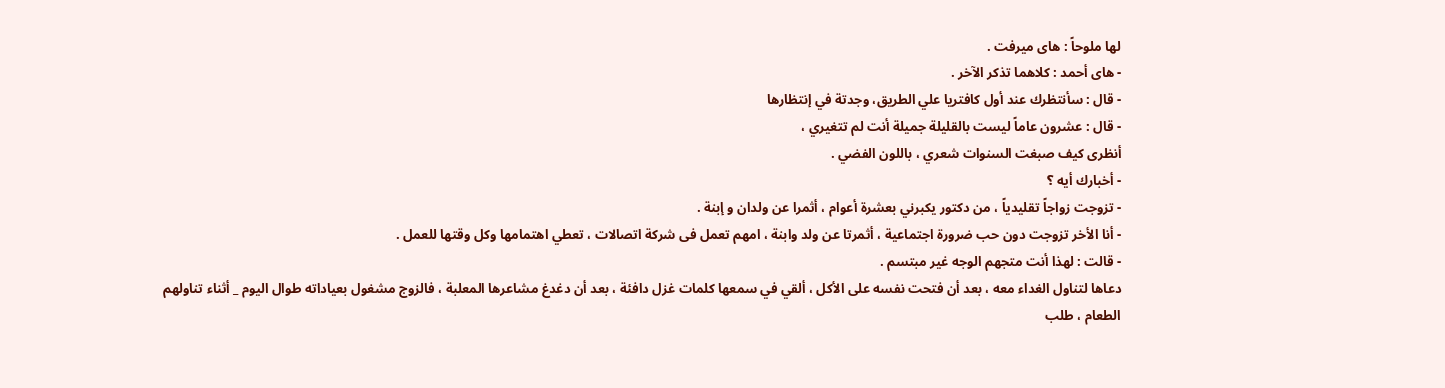لها ملوحاً : هاى ميرفت .
- هاى أحمد : كلاهما تذكر الآخر .
- قال : سأنتظرك عند أول كافتريا علي الطريق، وجدتة في إنتظارها
- قال : عشرون عاماً ليست بالقليلة جميلة أنت لم تتغيري ،
أنظرى كيف صبغت السنوات شعري ، باللون الفضي .
- أخبارك أيه ؟
- تزوجت زواجاً تقليدياً ، من دكتور يكبرني بعشرة أعوام ، أثمرا عن ولدان و إبنة .
- أنا الأخر تزوجت دون حب ضرورة اجتماعية ، أثمرتا عن ولد وابنة ، امهم تعمل فى شركة اتصالات ، تعطي اهتمامها وكل وقتها للعمل .
- قالت : لهذا أنت متجهم الوجه غير مبتسم .
دعاها لتناول الغداء معه ، بعد أن فتحت نفسه على الأكل ، ألقي في سمعها كلمات غزل دافئة ، بعد أن دغدغ مشاعرها المعلبة ، فالزوج مشغول بعياداته طوال اليوم _ أثناء تناولهم الطعام ، طلب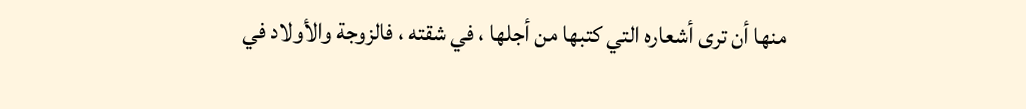منها أن ترى أشعاره التي كتبها من أجلها ، في شقته ، فالزوجة والأولاد في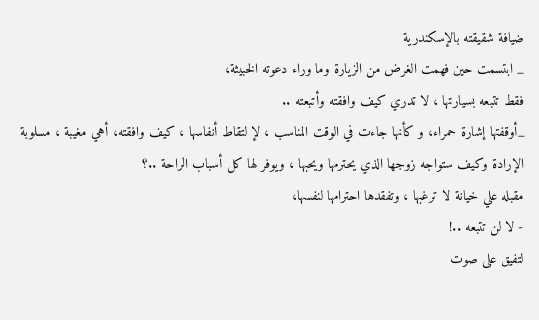ضيافة شقيقته بالإسكندرية
_ ابتسمت حين فهمت الغرض من الزيارة وما وراء دعوته الخبيثة،
فقط تتبعه بسيارتها ، لا تدري كيف وافقته وأتبعته ..
_أوقفتها إشارة حمراء، و كأنها جاءت في الوقت المناسب ، لإ لتقاط أنفاسها ، كيف وافقته، أهي مغيبة ، مسلوبة الإرادة وكيف ستواجه زوجها الذي يحترمها ويحبها ، ويوفر لها كل أسباب الراحة ..؟
مقبله علي خيانة لا ترغبها ، وتفقدها احترامها لنفسها،
- لا لن تتبعه ..!
لتفيق على صوت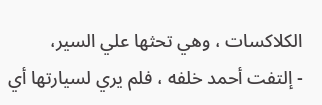الكلاكسات ، وهي تحثها علي السير،
- إلتفت أحمد خلفه ، فلم يري لسيارتها أي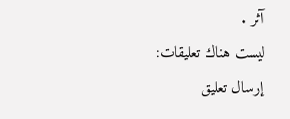آثر .
ليست هناك تعليقات:
إرسال تعليق